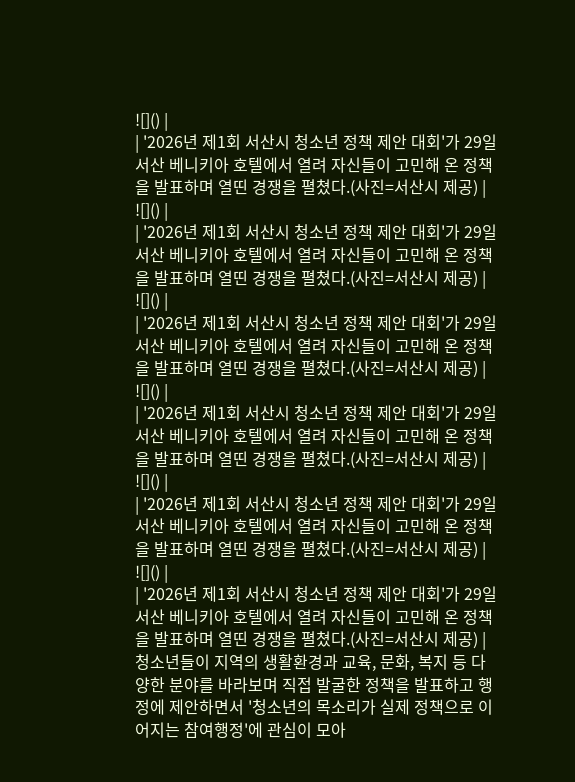![]() |
| '2026년 제1회 서산시 청소년 정책 제안 대회'가 29일 서산 베니키아 호텔에서 열려 자신들이 고민해 온 정책을 발표하며 열띤 경쟁을 펼쳤다.(사진=서산시 제공) |
![]() |
| '2026년 제1회 서산시 청소년 정책 제안 대회'가 29일 서산 베니키아 호텔에서 열려 자신들이 고민해 온 정책을 발표하며 열띤 경쟁을 펼쳤다.(사진=서산시 제공) |
![]() |
| '2026년 제1회 서산시 청소년 정책 제안 대회'가 29일 서산 베니키아 호텔에서 열려 자신들이 고민해 온 정책을 발표하며 열띤 경쟁을 펼쳤다.(사진=서산시 제공) |
![]() |
| '2026년 제1회 서산시 청소년 정책 제안 대회'가 29일 서산 베니키아 호텔에서 열려 자신들이 고민해 온 정책을 발표하며 열띤 경쟁을 펼쳤다.(사진=서산시 제공) |
![]() |
| '2026년 제1회 서산시 청소년 정책 제안 대회'가 29일 서산 베니키아 호텔에서 열려 자신들이 고민해 온 정책을 발표하며 열띤 경쟁을 펼쳤다.(사진=서산시 제공) |
![]() |
| '2026년 제1회 서산시 청소년 정책 제안 대회'가 29일 서산 베니키아 호텔에서 열려 자신들이 고민해 온 정책을 발표하며 열띤 경쟁을 펼쳤다.(사진=서산시 제공) |
청소년들이 지역의 생활환경과 교육, 문화, 복지 등 다양한 분야를 바라보며 직접 발굴한 정책을 발표하고 행정에 제안하면서 '청소년의 목소리가 실제 정책으로 이어지는 참여행정'에 관심이 모아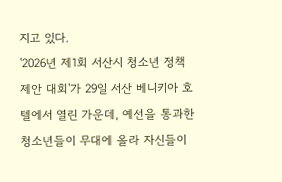지고 있다.
'2026년 제1회 서산시 청소년 정책 제안 대회'가 29일 서산 베니키아 호텔에서 열린 가운데, 예선을 통과한 청소년들이 무대에 올라 자신들이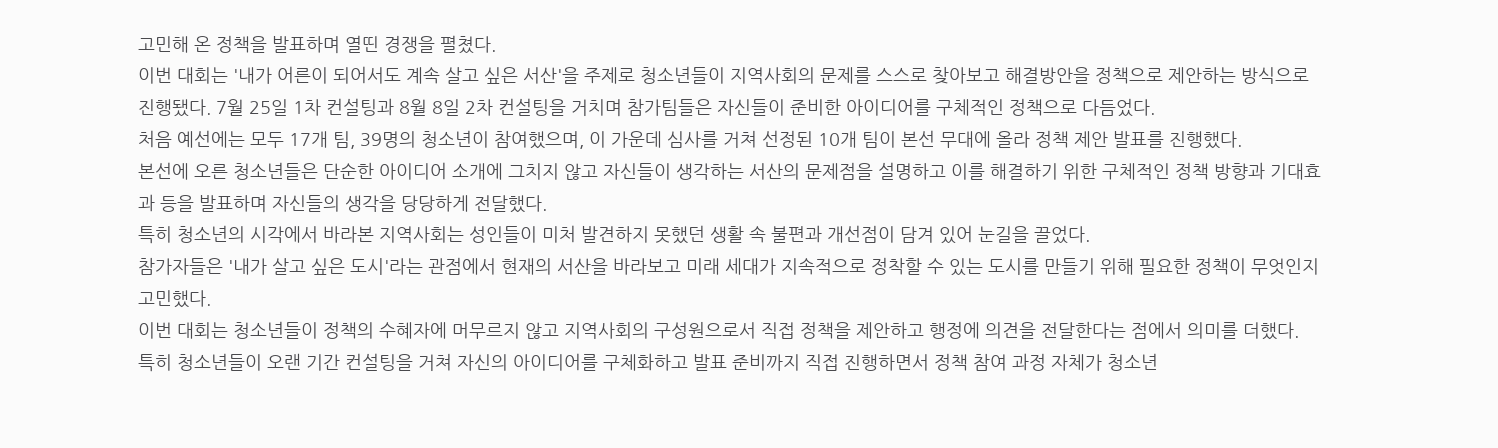고민해 온 정책을 발표하며 열띤 경쟁을 펼쳤다.
이번 대회는 '내가 어른이 되어서도 계속 살고 싶은 서산'을 주제로 청소년들이 지역사회의 문제를 스스로 찾아보고 해결방안을 정책으로 제안하는 방식으로 진행됐다. 7월 25일 1차 컨설팅과 8월 8일 2차 컨설팅을 거치며 참가팀들은 자신들이 준비한 아이디어를 구체적인 정책으로 다듬었다.
처음 예선에는 모두 17개 팀, 39명의 청소년이 참여했으며, 이 가운데 심사를 거쳐 선정된 10개 팀이 본선 무대에 올라 정책 제안 발표를 진행했다.
본선에 오른 청소년들은 단순한 아이디어 소개에 그치지 않고 자신들이 생각하는 서산의 문제점을 설명하고 이를 해결하기 위한 구체적인 정책 방향과 기대효과 등을 발표하며 자신들의 생각을 당당하게 전달했다.
특히 청소년의 시각에서 바라본 지역사회는 성인들이 미처 발견하지 못했던 생활 속 불편과 개선점이 담겨 있어 눈길을 끌었다.
참가자들은 '내가 살고 싶은 도시'라는 관점에서 현재의 서산을 바라보고 미래 세대가 지속적으로 정착할 수 있는 도시를 만들기 위해 필요한 정책이 무엇인지 고민했다.
이번 대회는 청소년들이 정책의 수혜자에 머무르지 않고 지역사회의 구성원으로서 직접 정책을 제안하고 행정에 의견을 전달한다는 점에서 의미를 더했다.
특히 청소년들이 오랜 기간 컨설팅을 거쳐 자신의 아이디어를 구체화하고 발표 준비까지 직접 진행하면서 정책 참여 과정 자체가 청소년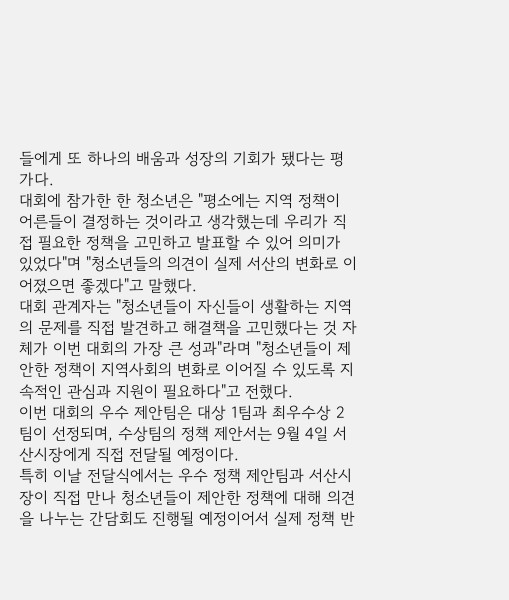들에게 또 하나의 배움과 성장의 기회가 됐다는 평가다.
대회에 참가한 한 청소년은 "평소에는 지역 정책이 어른들이 결정하는 것이라고 생각했는데 우리가 직접 필요한 정책을 고민하고 발표할 수 있어 의미가 있었다"며 "청소년들의 의견이 실제 서산의 변화로 이어졌으면 좋겠다"고 말했다.
대회 관계자는 "청소년들이 자신들이 생활하는 지역의 문제를 직접 발견하고 해결책을 고민했다는 것 자체가 이번 대회의 가장 큰 성과"라며 "청소년들이 제안한 정책이 지역사회의 변화로 이어질 수 있도록 지속적인 관심과 지원이 필요하다"고 전했다.
이번 대회의 우수 제안팀은 대상 1팀과 최우수상 2팀이 선정되며, 수상팀의 정책 제안서는 9월 4일 서산시장에게 직접 전달될 예정이다.
특히 이날 전달식에서는 우수 정책 제안팀과 서산시장이 직접 만나 청소년들이 제안한 정책에 대해 의견을 나누는 간담회도 진행될 예정이어서 실제 정책 반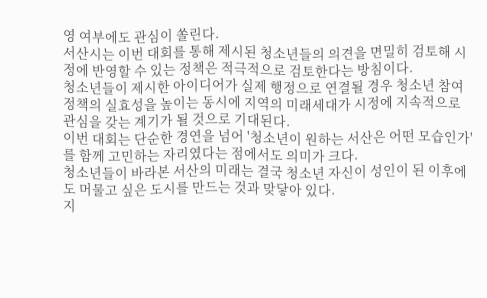영 여부에도 관심이 쏠린다.
서산시는 이번 대회를 통해 제시된 청소년들의 의견을 면밀히 검토해 시정에 반영할 수 있는 정책은 적극적으로 검토한다는 방침이다.
청소년들이 제시한 아이디어가 실제 행정으로 연결될 경우 청소년 참여정책의 실효성을 높이는 동시에 지역의 미래세대가 시정에 지속적으로 관심을 갖는 계기가 될 것으로 기대된다.
이번 대회는 단순한 경연을 넘어 '청소년이 원하는 서산은 어떤 모습인가'를 함께 고민하는 자리였다는 점에서도 의미가 크다.
청소년들이 바라본 서산의 미래는 결국 청소년 자신이 성인이 된 이후에도 머물고 싶은 도시를 만드는 것과 맞닿아 있다.
지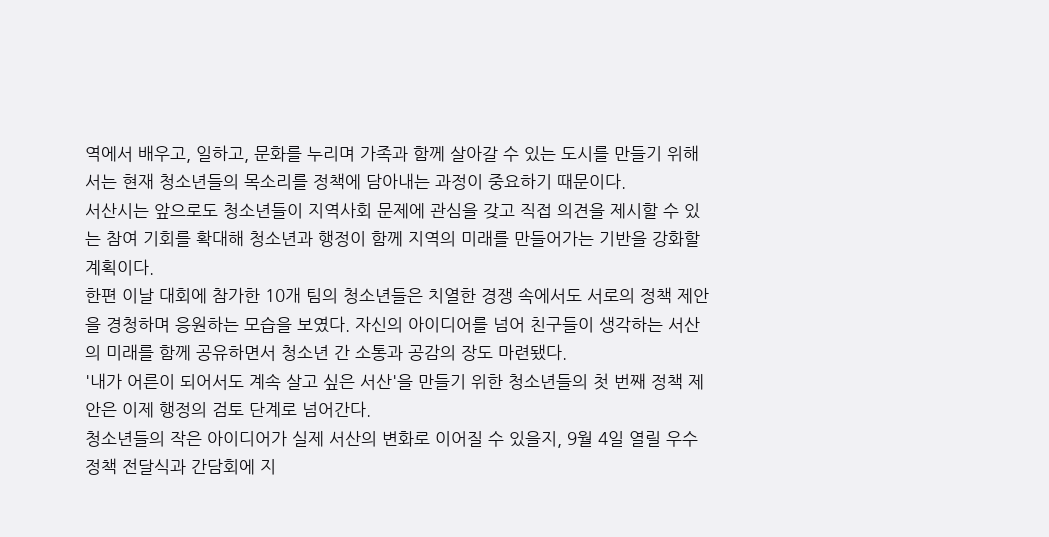역에서 배우고, 일하고, 문화를 누리며 가족과 함께 살아갈 수 있는 도시를 만들기 위해서는 현재 청소년들의 목소리를 정책에 담아내는 과정이 중요하기 때문이다.
서산시는 앞으로도 청소년들이 지역사회 문제에 관심을 갖고 직접 의견을 제시할 수 있는 참여 기회를 확대해 청소년과 행정이 함께 지역의 미래를 만들어가는 기반을 강화할 계획이다.
한편 이날 대회에 참가한 10개 팀의 청소년들은 치열한 경쟁 속에서도 서로의 정책 제안을 경청하며 응원하는 모습을 보였다. 자신의 아이디어를 넘어 친구들이 생각하는 서산의 미래를 함께 공유하면서 청소년 간 소통과 공감의 장도 마련됐다.
'내가 어른이 되어서도 계속 살고 싶은 서산'을 만들기 위한 청소년들의 첫 번째 정책 제안은 이제 행정의 검토 단계로 넘어간다.
청소년들의 작은 아이디어가 실제 서산의 변화로 이어질 수 있을지, 9월 4일 열릴 우수 정책 전달식과 간담회에 지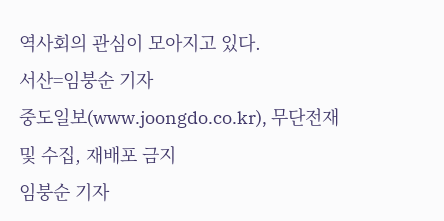역사회의 관심이 모아지고 있다.
서산=임붕순 기자
중도일보(www.joongdo.co.kr), 무단전재 및 수집, 재배포 금지
임붕순 기자